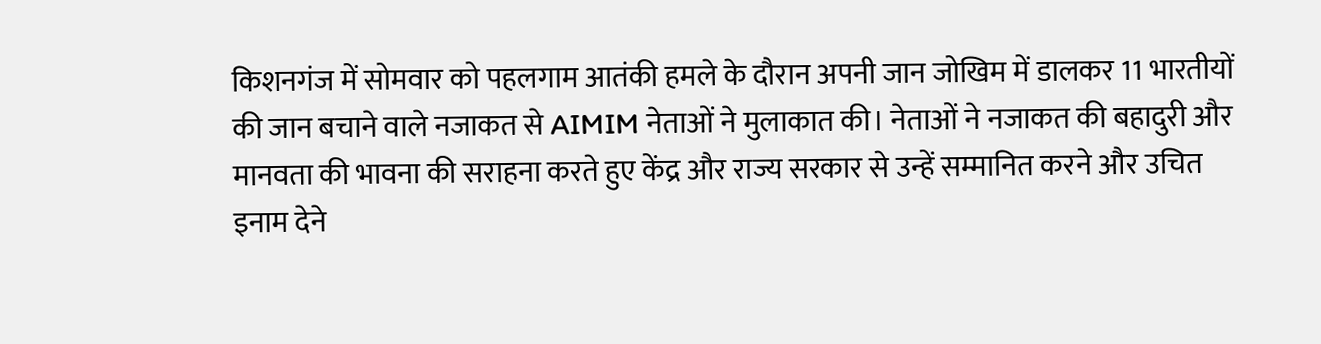किशनगंज में सोमवार को पहलगाम आतंकी हमले के दौरान अपनी जान जोखिम में डालकर 11 भारतीयों की जान बचाने वाले नजाकत से AIMIM नेताओं ने मुलाकात की। नेताओं ने नजाकत की बहादुरी और मानवता की भावना की सराहना करते हुए केंद्र और राज्य सरकार से उन्हें सम्मानित करने और उचित इनाम देने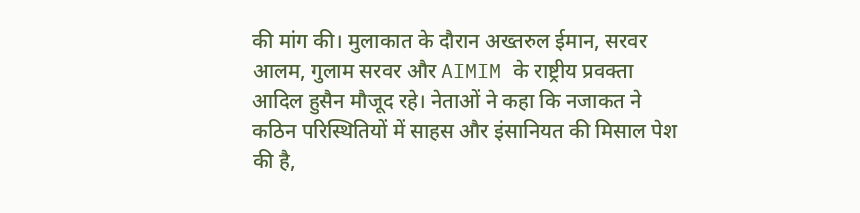की मांग की। मुलाकात के दौरान अख्तरुल ईमान, सरवर आलम, गुलाम सरवर और AIMIM के राष्ट्रीय प्रवक्ता आदिल हुसैन मौजूद रहे। नेताओं ने कहा कि नजाकत ने कठिन परिस्थितियों में साहस और इंसानियत की मिसाल पेश की है,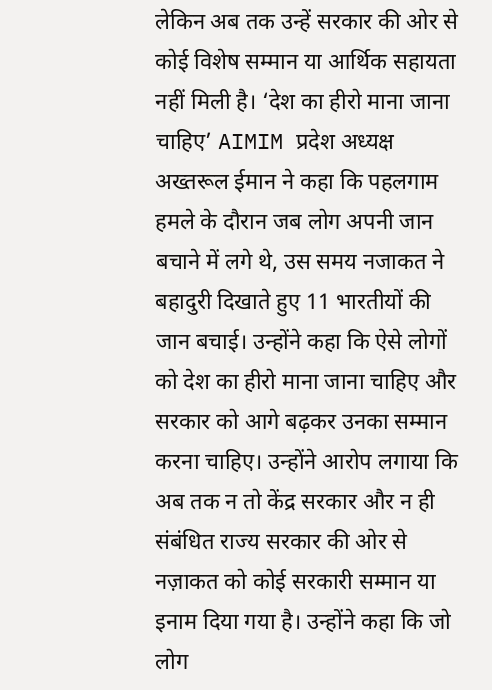लेकिन अब तक उन्हें सरकार की ओर से कोई विशेष सम्मान या आर्थिक सहायता नहीं मिली है। ‘देश का हीरो माना जाना चाहिए’ AIMIM प्रदेश अध्यक्ष अख्तरूल ईमान ने कहा कि पहलगाम हमले के दौरान जब लोग अपनी जान बचाने में लगे थे, उस समय नजाकत ने बहादुरी दिखाते हुए 11 भारतीयों की जान बचाई। उन्होंने कहा कि ऐसे लोगों को देश का हीरो माना जाना चाहिए और सरकार को आगे बढ़कर उनका सम्मान करना चाहिए। उन्होंने आरोप लगाया कि अब तक न तो केंद्र सरकार और न ही संबंधित राज्य सरकार की ओर से नज़ाकत को कोई सरकारी सम्मान या इनाम दिया गया है। उन्होंने कहा कि जो लोग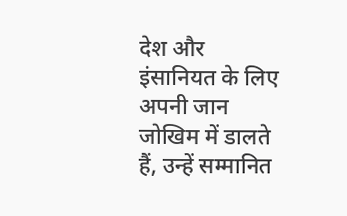देश और इंसानियत के लिए अपनी जान जोखिम में डालते हैं, उन्हें सम्मानित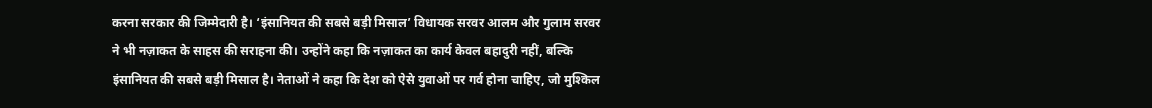करना सरकार की जिम्मेदारी है। ‘इंसानियत की सबसे बड़ी मिसाल’ विधायक सरवर आलम और गुलाम सरवर ने भी नज़ाकत के साहस की सराहना की। उन्होंने कहा कि नज़ाकत का कार्य केवल बहादुरी नहीं, बल्कि इंसानियत की सबसे बड़ी मिसाल है। नेताओं ने कहा कि देश को ऐसे युवाओं पर गर्व होना चाहिए, जो मुश्किल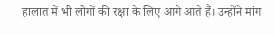हालात में भी लोगों की रक्षा के लिए आगे आते हैं। उन्होंने मांग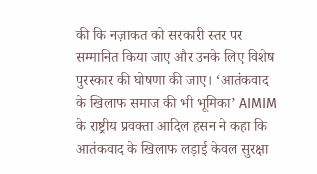की कि नज़ाकत को सरकारी स्तर पर सम्मानित किया जाए और उनके लिए विशेष पुरस्कार की घोषणा की जाए। ‘आतंकवाद के खिलाफ समाज की भी भूमिका’ AIMIM के राष्ट्रीय प्रवक्ता आदिल हसन ने कहा कि आतंकवाद के खिलाफ लड़ाई केवल सुरक्षा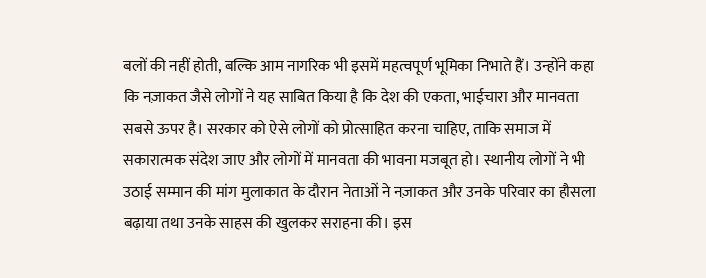बलों की नहीं होती, बल्कि आम नागरिक भी इसमें महत्वपूर्ण भूमिका निभाते हैं। उन्होंने कहा कि नज़ाकत जैसे लोगों ने यह साबित किया है कि देश की एकता, भाईचारा और मानवता सबसे ऊपर है। सरकार को ऐसे लोगों को प्रोत्साहित करना चाहिए, ताकि समाज में सकारात्मक संदेश जाए और लोगों में मानवता की भावना मजबूत हो। स्थानीय लोगों ने भी उठाई सम्मान की मांग मुलाकात के दौरान नेताओं ने नज़ाकत और उनके परिवार का हौसला बढ़ाया तथा उनके साहस की खुलकर सराहना की। इस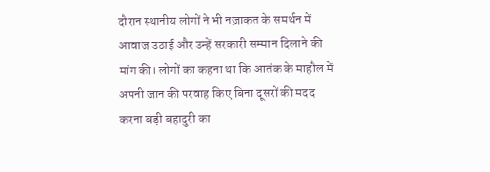दौरान स्थानीय लोगों ने भी नज़ाकत के समर्थन में आवाज उठाई और उन्हें सरकारी सम्मान दिलाने की मांग की। लोगों का कहना था कि आतंक के माहौल में अपनी जान की परवाह किए बिना दूसरों की मदद करना बड़ी बहादुरी का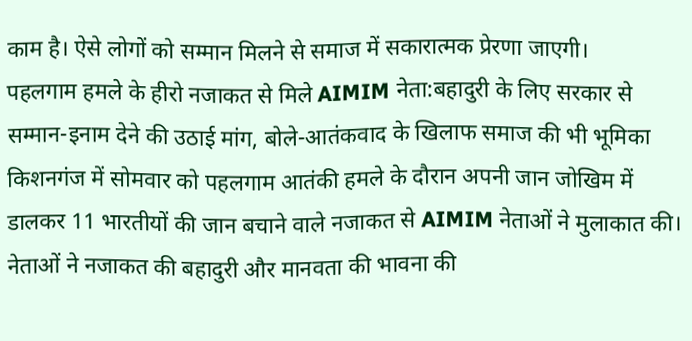काम है। ऐसे लोगों को सम्मान मिलने से समाज में सकारात्मक प्रेरणा जाएगी।
पहलगाम हमले के हीरो नजाकत से मिले AIMIM नेता:बहादुरी के लिए सरकार से सम्मान-इनाम देने की उठाई मांग, बोले-आतंकवाद के खिलाफ समाज की भी भूमिका
किशनगंज में सोमवार को पहलगाम आतंकी हमले के दौरान अपनी जान जोखिम में डालकर 11 भारतीयों की जान बचाने वाले नजाकत से AIMIM नेताओं ने मुलाकात की। नेताओं ने नजाकत की बहादुरी और मानवता की भावना की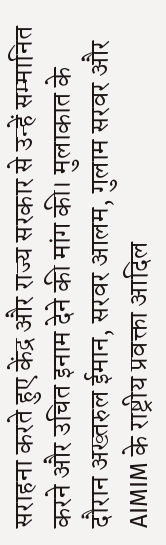सराहना करते हुए केंद्र और राज्य सरकार से उन्हें सम्मानित करने और उचित इनाम देने की मांग की। मुलाकात के दौरान अख्तरुल ईमान, सरवर आलम, गुलाम सरवर और AIMIM के राष्ट्रीय प्रवक्ता आदिल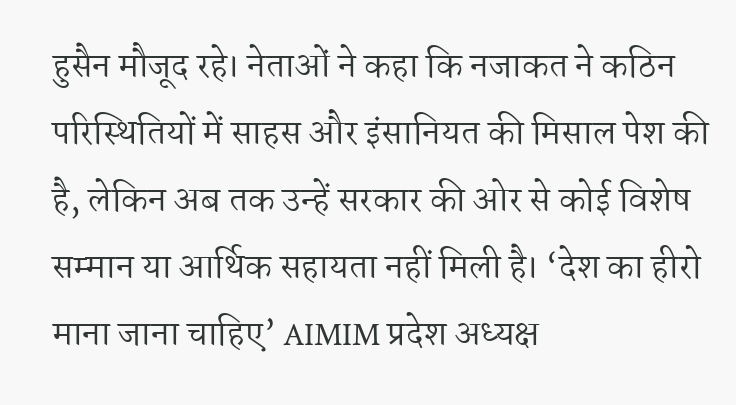हुसैन मौजूद रहे। नेताओं ने कहा कि नजाकत ने कठिन परिस्थितियों में साहस और इंसानियत की मिसाल पेश की है, लेकिन अब तक उन्हें सरकार की ओर से कोई विशेष सम्मान या आर्थिक सहायता नहीं मिली है। ‘देश का हीरो माना जाना चाहिए’ AIMIM प्रदेश अध्यक्ष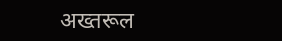अख्तरूल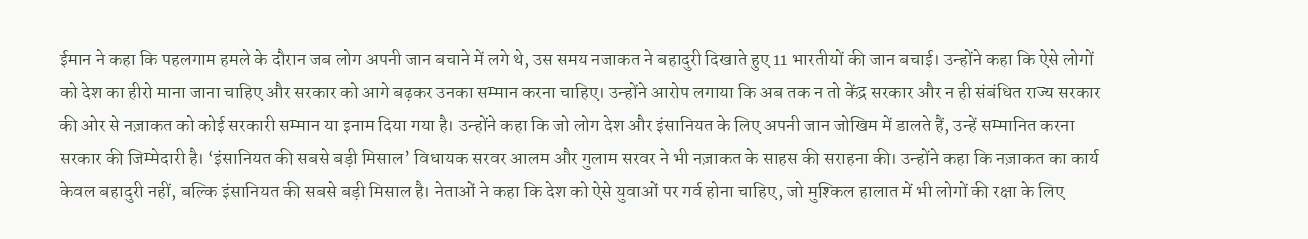ईमान ने कहा कि पहलगाम हमले के दौरान जब लोग अपनी जान बचाने में लगे थे, उस समय नजाकत ने बहादुरी दिखाते हुए 11 भारतीयों की जान बचाई। उन्होंने कहा कि ऐसे लोगों को देश का हीरो माना जाना चाहिए और सरकार को आगे बढ़कर उनका सम्मान करना चाहिए। उन्होंने आरोप लगाया कि अब तक न तो केंद्र सरकार और न ही संबंधित राज्य सरकार की ओर से नज़ाकत को कोई सरकारी सम्मान या इनाम दिया गया है। उन्होंने कहा कि जो लोग देश और इंसानियत के लिए अपनी जान जोखिम में डालते हैं, उन्हें सम्मानित करना सरकार की जिम्मेदारी है। ‘इंसानियत की सबसे बड़ी मिसाल’ विधायक सरवर आलम और गुलाम सरवर ने भी नज़ाकत के साहस की सराहना की। उन्होंने कहा कि नज़ाकत का कार्य केवल बहादुरी नहीं, बल्कि इंसानियत की सबसे बड़ी मिसाल है। नेताओं ने कहा कि देश को ऐसे युवाओं पर गर्व होना चाहिए, जो मुश्किल हालात में भी लोगों की रक्षा के लिए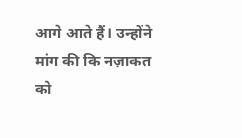आगे आते हैं। उन्होंने मांग की कि नज़ाकत को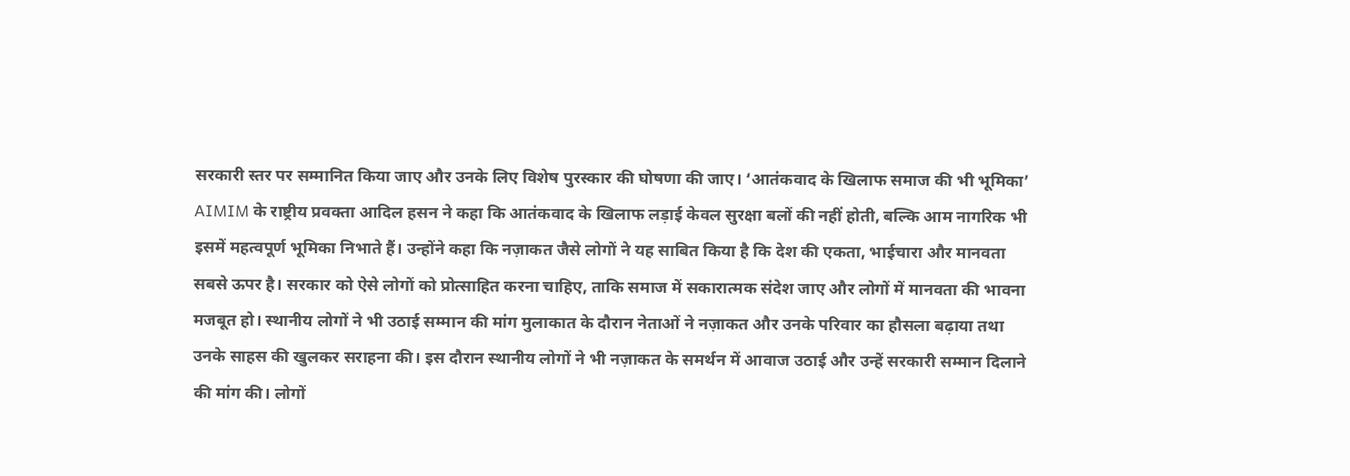सरकारी स्तर पर सम्मानित किया जाए और उनके लिए विशेष पुरस्कार की घोषणा की जाए। ‘आतंकवाद के खिलाफ समाज की भी भूमिका’ AIMIM के राष्ट्रीय प्रवक्ता आदिल हसन ने कहा कि आतंकवाद के खिलाफ लड़ाई केवल सुरक्षा बलों की नहीं होती, बल्कि आम नागरिक भी इसमें महत्वपूर्ण भूमिका निभाते हैं। उन्होंने कहा कि नज़ाकत जैसे लोगों ने यह साबित किया है कि देश की एकता, भाईचारा और मानवता सबसे ऊपर है। सरकार को ऐसे लोगों को प्रोत्साहित करना चाहिए, ताकि समाज में सकारात्मक संदेश जाए और लोगों में मानवता की भावना मजबूत हो। स्थानीय लोगों ने भी उठाई सम्मान की मांग मुलाकात के दौरान नेताओं ने नज़ाकत और उनके परिवार का हौसला बढ़ाया तथा उनके साहस की खुलकर सराहना की। इस दौरान स्थानीय लोगों ने भी नज़ाकत के समर्थन में आवाज उठाई और उन्हें सरकारी सम्मान दिलाने की मांग की। लोगों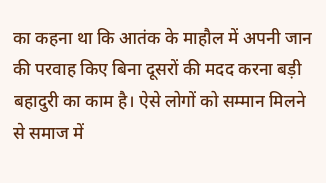का कहना था कि आतंक के माहौल में अपनी जान की परवाह किए बिना दूसरों की मदद करना बड़ी बहादुरी का काम है। ऐसे लोगों को सम्मान मिलने से समाज में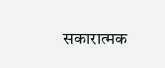सकारात्मक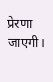प्रेरणा जाएगी।